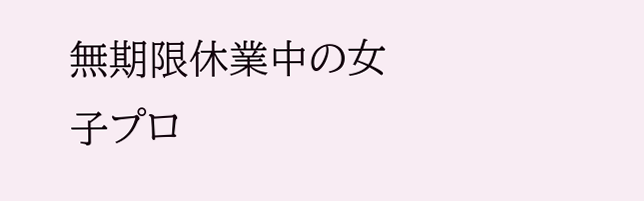無期限休業中の女子プロ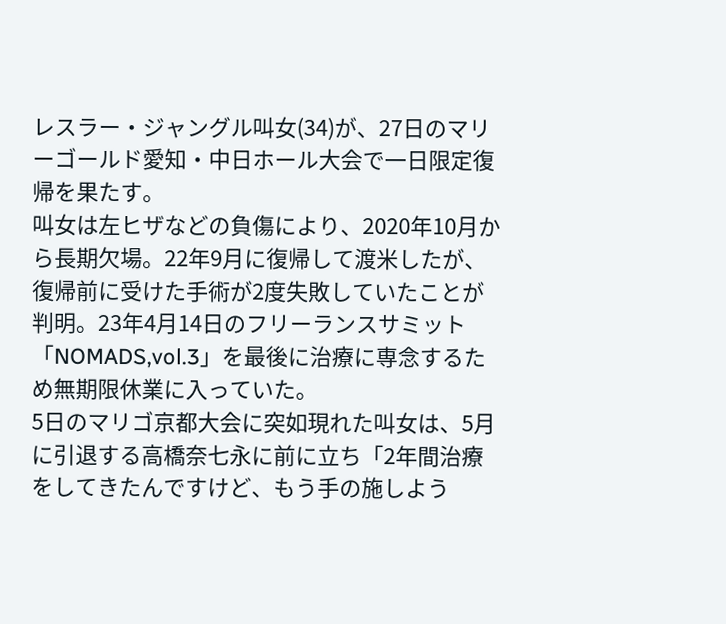レスラー・ジャングル叫女(34)が、27日のマリーゴールド愛知・中日ホール大会で一日限定復帰を果たす。
叫女は左ヒザなどの負傷により、2020年10月から長期欠場。22年9月に復帰して渡米したが、復帰前に受けた手術が2度失敗していたことが判明。23年4月14日のフリーランスサミット「NOMADS,vol.3」を最後に治療に専念するため無期限休業に入っていた。
5日のマリゴ京都大会に突如現れた叫女は、5月に引退する高橋奈七永に前に立ち「2年間治療をしてきたんですけど、もう手の施しよう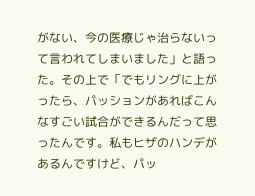がない、今の医療じゃ治らないって言われてしまいました」と語った。その上で「でもリングに上がったら、パッションがあればこんなすごい試合ができるんだって思ったんです。私もヒザのハンデがあるんですけど、パッ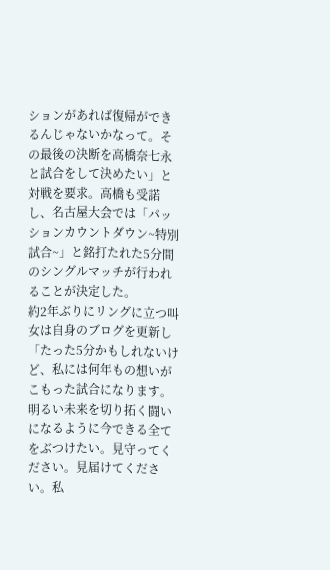ションがあれば復帰ができるんじゃないかなって。その最後の決断を高橋奈七永と試合をして決めたい」と対戦を要求。高橋も受諾し、名古屋大会では「パッションカウントダウン~特別試合~」と銘打たれた5分間のシングルマッチが行われることが決定した。
約2年ぶりにリングに立つ叫女は自身のブログを更新し「たった5分かもしれないけど、私には何年もの想いがこもった試合になります。明るい未来を切り拓く闘いになるように今できる全てをぶつけたい。見守ってください。見届けてください。私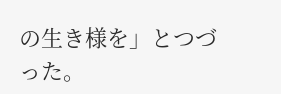の生き様を」とつづった。